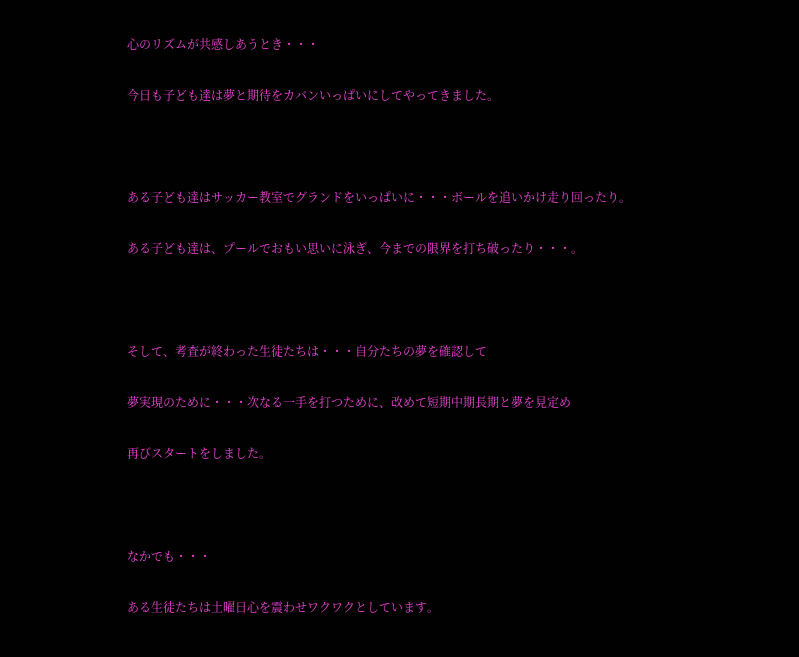心のリズムが共感しあうとき・・・

今日も子ども達は夢と期待をカバンいっぱいにしてやってきました。



ある子ども達はサッカー教室でグランドをいっぱいに・・・ボールを追いかけ走り回ったり。

ある子ども達は、プールでおもい思いに泳ぎ、今までの限界を打ち破ったり・・・。



そして、考査が終わった生徒たちは・・・自分たちの夢を確認して

夢実現のために・・・次なる一手を打つために、改めて短期中期長期と夢を見定め

再びスタートをしました。



なかでも・・・

ある生徒たちは土曜日心を震わせワクワクとしています。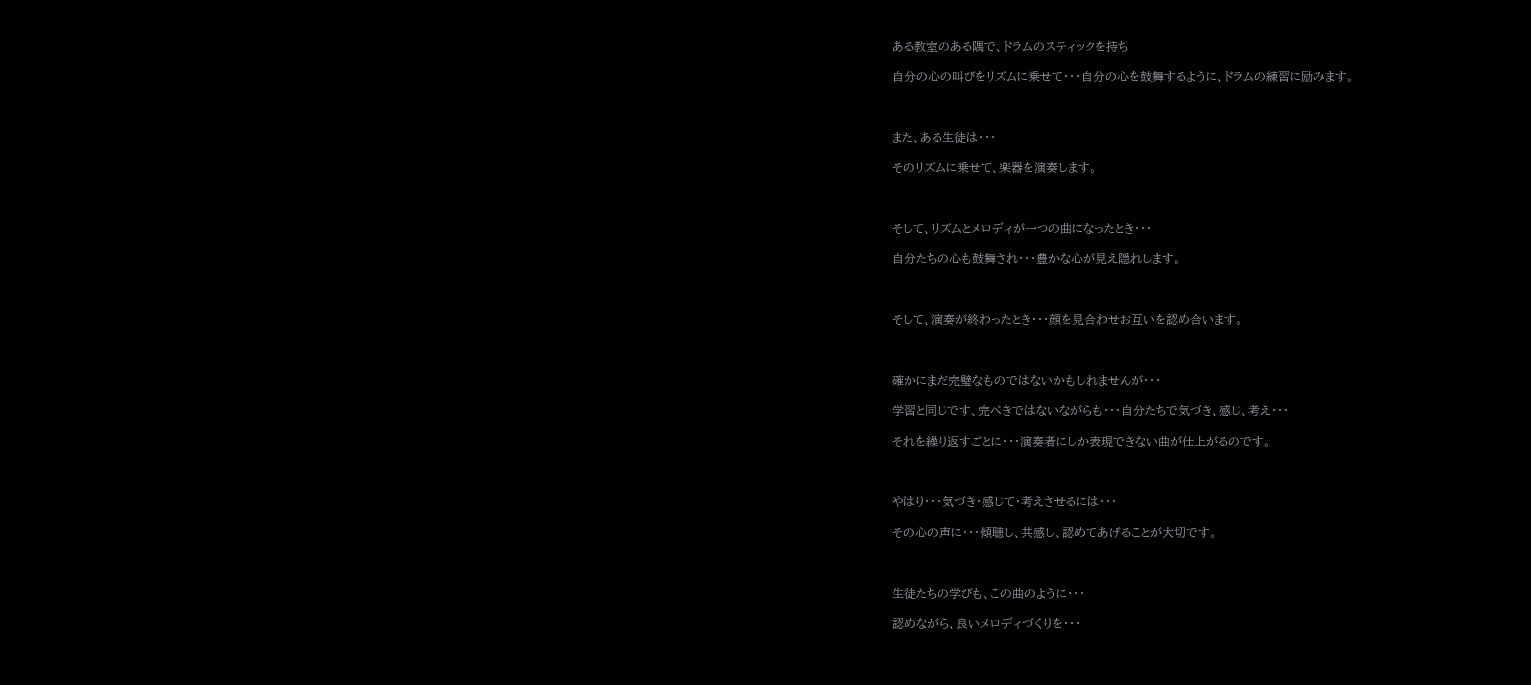ある教室のある隅で、ドラムのスティックを持ち

自分の心の叫びをリズムに乗せて・・・自分の心を鼓舞するように、ドラムの練習に励みます。



また、ある生徒は・・・

そのリズムに乗せて、楽器を演奏します。



そして、リズムとメロディが一つの曲になったとき・・・

自分たちの心も鼓舞され・・・豊かな心が見え隠れします。



そして、演奏が終わったとき・・・顔を見合わせお互いを認め合います。



確かにまだ完璧なものではないかもしれませんが・・・

学習と同じです、完ぺきではないながらも・・・自分たちで気づき、感じ、考え・・・

それを繰り返すごとに・・・演奏者にしか表現できない曲が仕上がるのです。



やはり・・・気づき・感じて・考えさせるには・・・

その心の声に・・・傾聴し、共感し、認めてあげることが大切です。



生徒たちの学びも、この曲のように・・・

認めながら、良いメロディづくりを・・・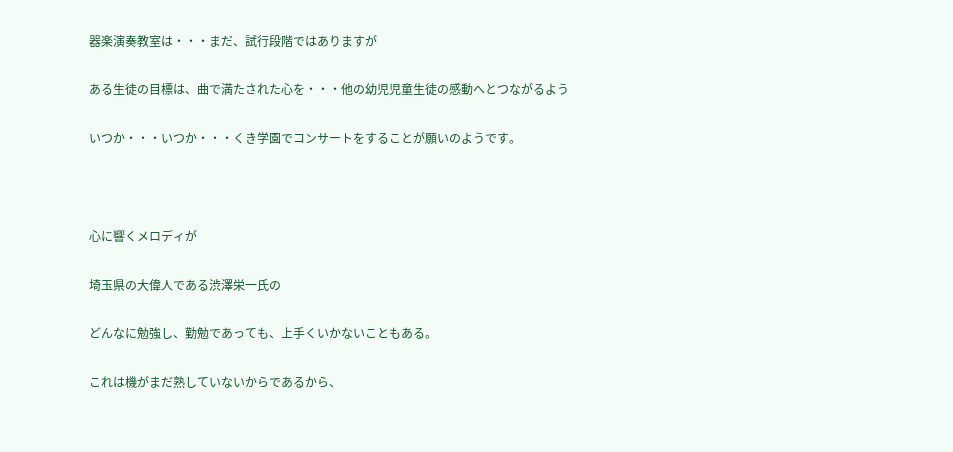器楽演奏教室は・・・まだ、試行段階ではありますが

ある生徒の目標は、曲で満たされた心を・・・他の幼児児童生徒の感動へとつながるよう

いつか・・・いつか・・・くき学園でコンサートをすることが願いのようです。



心に響くメロディが

埼玉県の大偉人である渋澤栄一氏の

どんなに勉強し、勤勉であっても、上手くいかないこともある。

これは機がまだ熟していないからであるから、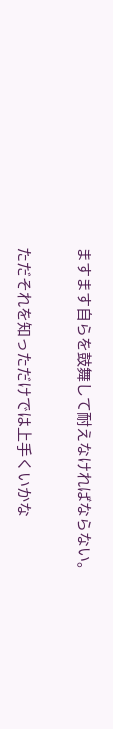ますます自らを鼓舞して耐えなければならない。

ただそれを知っただけでは上手くいかな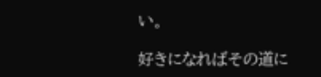い。

好きになればその道に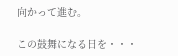向かって進む。

この鼓舞になる日を・・・